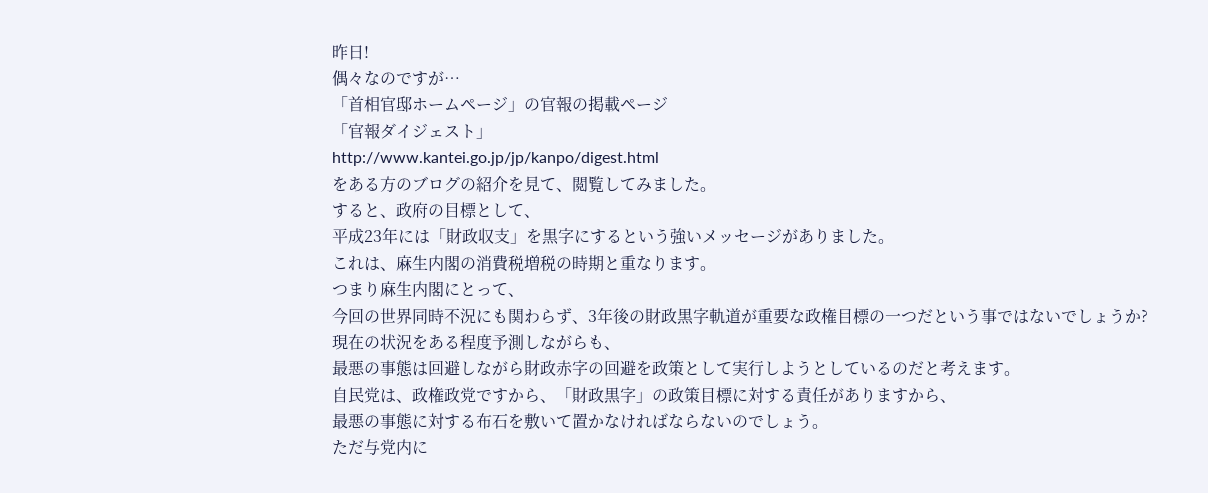昨日!
偶々なのですが…
「首相官邸ホームページ」の官報の掲載ページ
「官報ダイジェスト」
http://www.kantei.go.jp/jp/kanpo/digest.html
をある方のブログの紹介を見て、閲覧してみました。
すると、政府の目標として、
平成23年には「財政収支」を黒字にするという強いメッセージがありました。
これは、麻生内閣の消費税増税の時期と重なります。
つまり麻生内閣にとって、
今回の世界同時不況にも関わらず、3年後の財政黒字軌道が重要な政権目標の一つだという事ではないでしょうか?
現在の状況をある程度予測しながらも、
最悪の事態は回避しながら財政赤字の回避を政策として実行しようとしているのだと考えます。
自民党は、政権政党ですから、「財政黒字」の政策目標に対する責任がありますから、
最悪の事態に対する布石を敷いて置かなければならないのでしょう。
ただ与党内に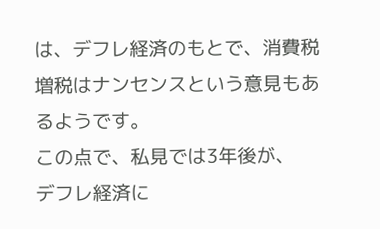は、デフレ経済のもとで、消費税増税はナンセンスという意見もあるようです。
この点で、私見では3年後が、
デフレ経済に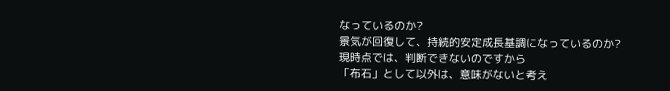なっているのか?
景気が回復して、持続的安定成長基調になっているのか?
現時点では、判断できないのですから
「布石」として以外は、意味がないと考え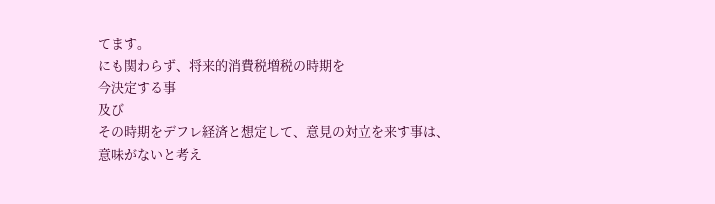てます。
にも関わらず、将来的消費税増税の時期を
今決定する事
及び
その時期をデフレ経済と想定して、意見の対立を来す事は、
意味がないと考え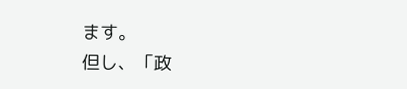ます。
但し、「政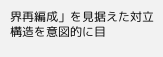界再編成」を見据えた対立構造を意図的に目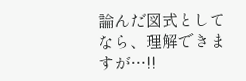論んだ図式としてなら、理解できますが…!!